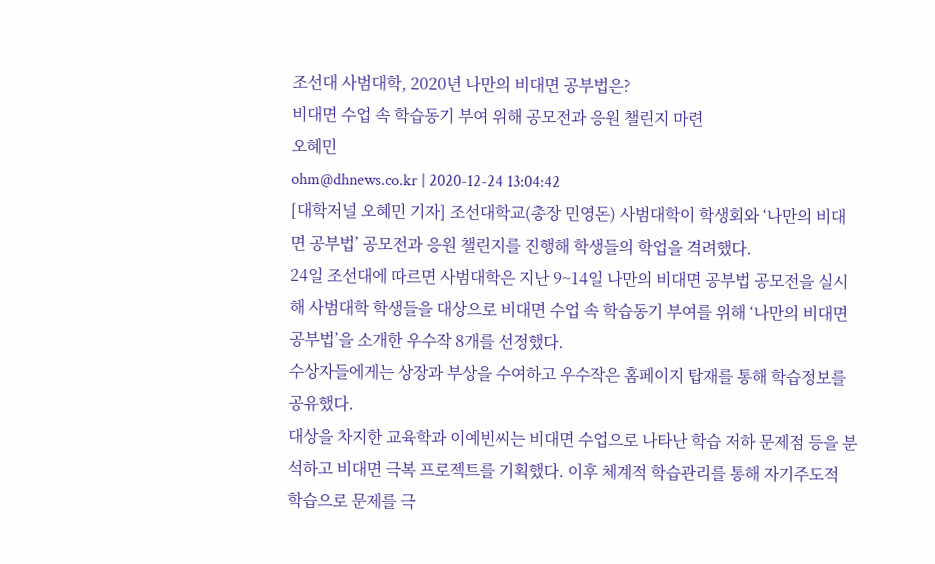조선대 사범대학, 2020년 나만의 비대면 공부법은?
비대면 수업 속 학습동기 부여 위해 공모전과 응원 챌린지 마련
오혜민
ohm@dhnews.co.kr | 2020-12-24 13:04:42
[대학저널 오혜민 기자] 조선대학교(총장 민영돈) 사범대학이 학생회와 ‘나만의 비대면 공부법’ 공모전과 응원 챌린지를 진행해 학생들의 학업을 격려했다.
24일 조선대에 따르면 사범대학은 지난 9~14일 나만의 비대면 공부법 공모전을 실시해 사범대학 학생들을 대상으로 비대면 수업 속 학습동기 부여를 위해 ‘나만의 비대면 공부법’을 소개한 우수작 8개를 선정했다.
수상자들에게는 상장과 부상을 수여하고 우수작은 홈페이지 탑재를 통해 학습정보를 공유했다.
대상을 차지한 교육학과 이예빈씨는 비대면 수업으로 나타난 학습 저하 문제점 등을 분석하고 비대면 극복 프로젝트를 기획했다. 이후 체계적 학습관리를 통해 자기주도적 학습으로 문제를 극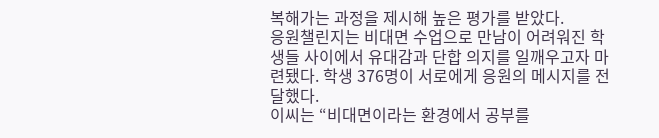복해가는 과정을 제시해 높은 평가를 받았다.
응원챌린지는 비대면 수업으로 만남이 어려워진 학생들 사이에서 유대감과 단합 의지를 일깨우고자 마련됐다. 학생 376명이 서로에게 응원의 메시지를 전달했다.
이씨는 “비대면이라는 환경에서 공부를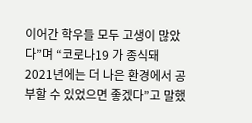이어간 학우들 모두 고생이 많았다”며 “코로나19 가 종식돼 2021년에는 더 나은 환경에서 공부할 수 있었으면 좋겠다”고 말했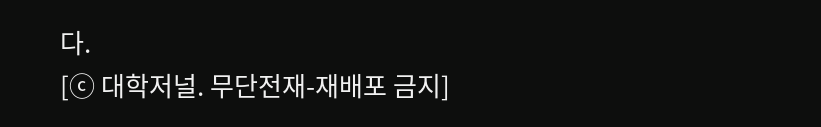다.
[ⓒ 대학저널. 무단전재-재배포 금지]